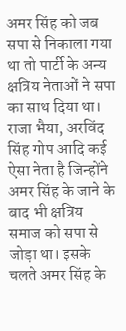अमर सिंह को जब सपा से निकाला गया था तो पार्टी के अन्य क्षत्रिय नेताओं ने सपा का साथ दिया था। राजा भैया, अरविंद सिंह गोप आदि कई ऐसा नेता है जिन्होंने अमर सिंह के जाने के बाद भी क्षत्रिय समाज को सपा से जोड़ा था। इसके चलते अमर सिंह के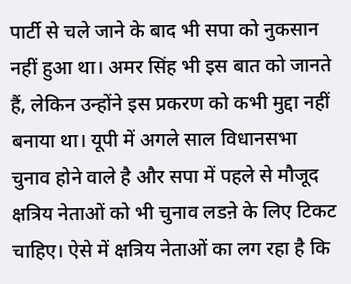पार्टी से चले जाने के बाद भी सपा को नुकसान नहीं हुआ था। अमर सिंह भी इस बात को जानते हैं, लेकिन उन्होंने इस प्रकरण को कभी मुद्दा नहीं बनाया था। यूपी में अगले साल विधानसभा चुनाव होने वाले है और सपा में पहले से मौजूद क्षत्रिय नेताओं को भी चुनाव लडऩे के लिए टिकट चाहिए। ऐसे में क्षत्रिय नेताओं का लग रहा है कि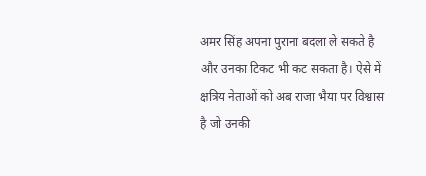अमर सिंह अपना पुराना बदला ले सकते है और उनका टिकट भी कट सकता है। ऐसे में क्षत्रिय नेताओं को अब राजा भैया पर विश्वास है जो उनकी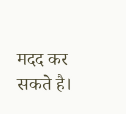मदद कर सकते है।